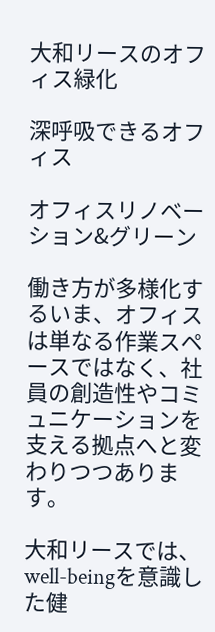大和リースのオフィス緑化

深呼吸できるオフィス

オフィスリノベーション&グリーン

働き方が多様化するいま、オフィスは単なる作業スペースではなく、社員の創造性やコミュニケーションを支える拠点へと変わりつつあります。

大和リースでは、well-beingを意識した健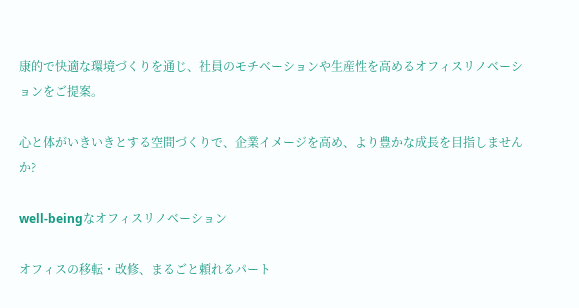康的で快適な環境づくりを通じ、社員のモチベーションや生産性を高めるオフィスリノベーションをご提案。

心と体がいきいきとする空間づくりで、企業イメージを高め、より豊かな成長を目指しませんか?

well-beingなオフィスリノベーション

オフィスの移転・改修、まるごと頼れるパート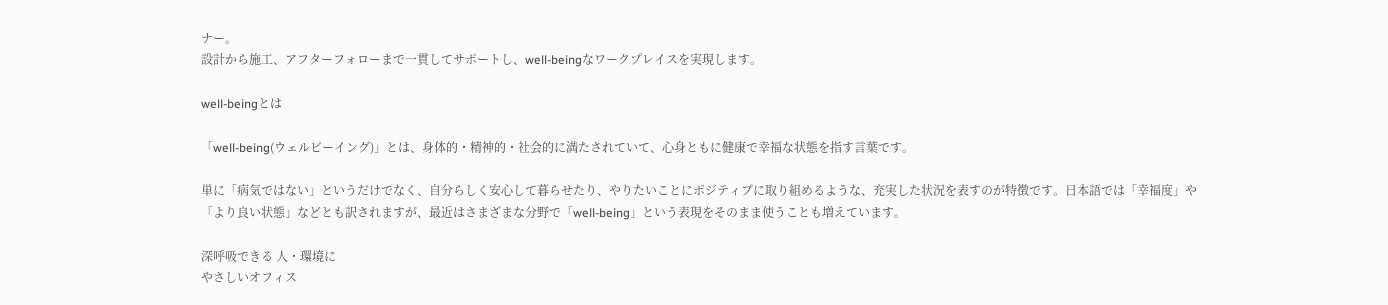ナー。
設計から施工、アフターフォローまで一貫してサポートし、well-beingなワークプレイスを実現します。

well-beingとは

「well-being(ウェルビーイング)」とは、身体的・精神的・社会的に満たされていて、心身ともに健康で幸福な状態を指す言葉です。

単に「病気ではない」というだけでなく、自分らしく安心して暮らせたり、やりたいことにポジティブに取り組めるような、充実した状況を表すのが特徴です。日本語では「幸福度」や「より良い状態」などとも訳されますが、最近はさまざまな分野で「well-being」という表現をそのまま使うことも増えています。

深呼吸できる 人・環境に
やさしいオフィス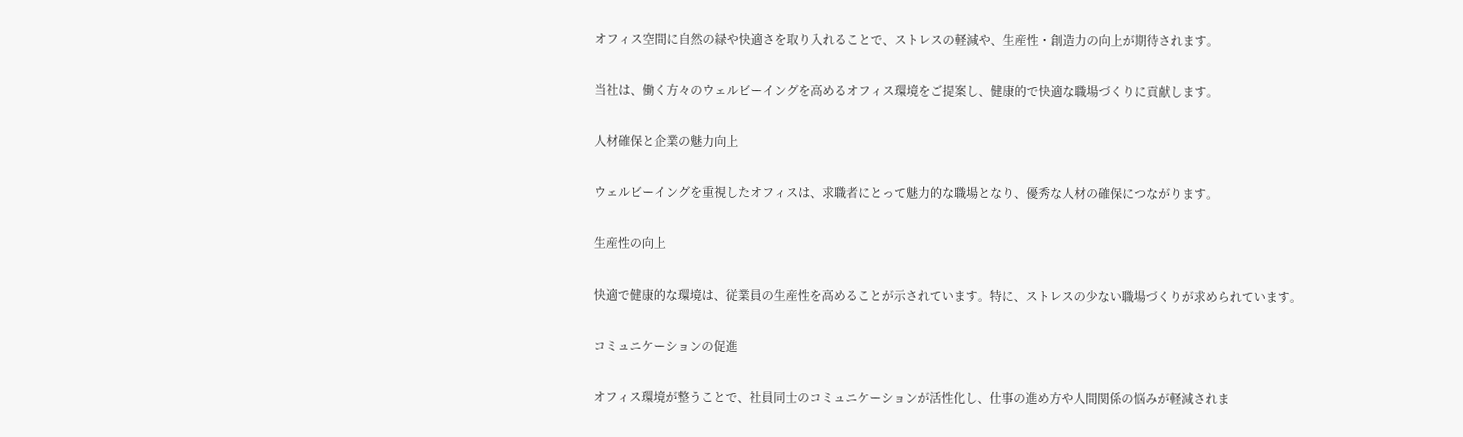オフィス空間に自然の緑や快適さを取り入れることで、ストレスの軽減や、生産性・創造力の向上が期待されます。

当社は、働く方々のウェルビーイングを高めるオフィス環境をご提案し、健康的で快適な職場づくりに貢献します。

人材確保と企業の魅力向上

ウェルビーイングを重視したオフィスは、求職者にとって魅力的な職場となり、優秀な人材の確保につながります。

生産性の向上

快適で健康的な環境は、従業員の生産性を高めることが示されています。特に、ストレスの少ない職場づくりが求められています。

コミュニケーションの促進

オフィス環境が整うことで、社員同士のコミュニケーションが活性化し、仕事の進め方や人間関係の悩みが軽減されま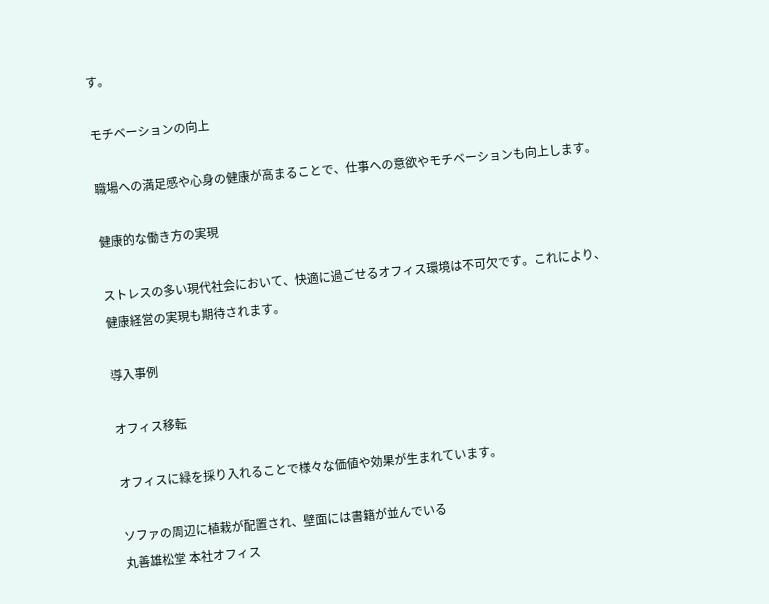す。

モチベーションの向上

職場への満足感や心身の健康が高まることで、仕事への意欲やモチベーションも向上します。

健康的な働き方の実現

ストレスの多い現代社会において、快適に過ごせるオフィス環境は不可欠です。これにより、健康経営の実現も期待されます。

導入事例

オフィス移転

オフィスに緑を採り入れることで様々な価値や効果が生まれています。

ソファの周辺に植栽が配置され、壁面には書籍が並んでいる
丸善雄松堂 本社オフィス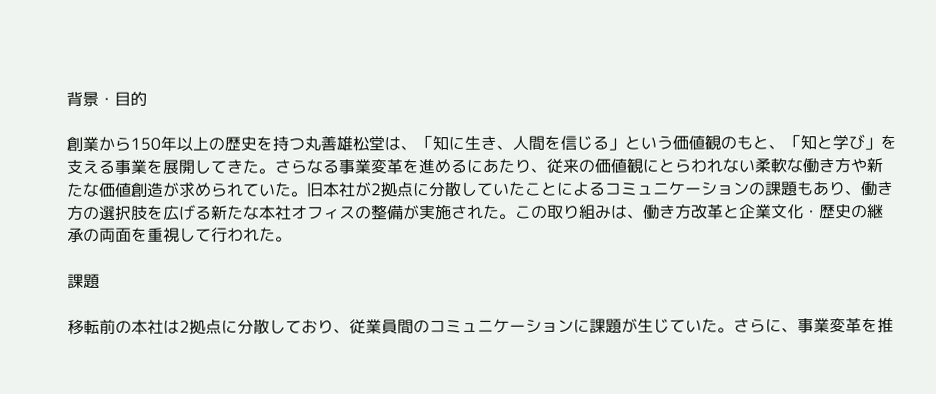背景・目的

創業から150年以上の歴史を持つ丸善雄松堂は、「知に生き、人間を信じる」という価値観のもと、「知と学び」を支える事業を展開してきた。さらなる事業変革を進めるにあたり、従来の価値観にとらわれない柔軟な働き方や新たな価値創造が求められていた。旧本社が2拠点に分散していたことによるコミュニケーションの課題もあり、働き方の選択肢を広げる新たな本社オフィスの整備が実施された。この取り組みは、働き方改革と企業文化・歴史の継承の両面を重視して行われた。

課題

移転前の本社は2拠点に分散しており、従業員間のコミュニケーションに課題が生じていた。さらに、事業変革を推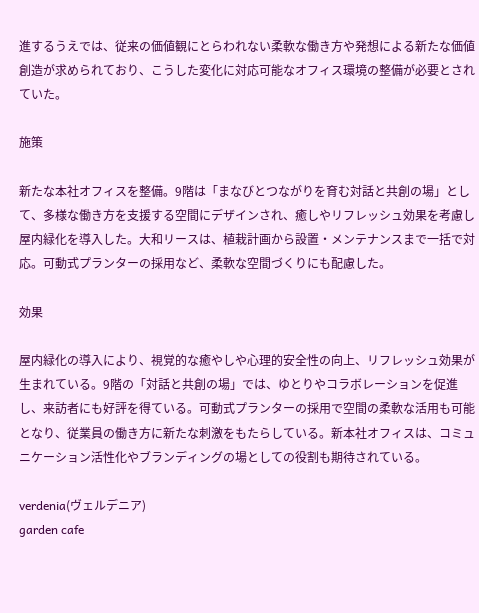進するうえでは、従来の価値観にとらわれない柔軟な働き方や発想による新たな価値創造が求められており、こうした変化に対応可能なオフィス環境の整備が必要とされていた。

施策

新たな本社オフィスを整備。9階は「まなびとつながりを育む対話と共創の場」として、多様な働き方を支援する空間にデザインされ、癒しやリフレッシュ効果を考慮し屋内緑化を導入した。大和リースは、植栽計画から設置・メンテナンスまで一括で対応。可動式プランターの採用など、柔軟な空間づくりにも配慮した。

効果

屋内緑化の導入により、視覚的な癒やしや心理的安全性の向上、リフレッシュ効果が生まれている。9階の「対話と共創の場」では、ゆとりやコラボレーションを促進し、来訪者にも好評を得ている。可動式プランターの採用で空間の柔軟な活用も可能となり、従業員の働き方に新たな刺激をもたらしている。新本社オフィスは、コミュニケーション活性化やブランディングの場としての役割も期待されている。

verdenia(ヴェルデニア)
garden cafe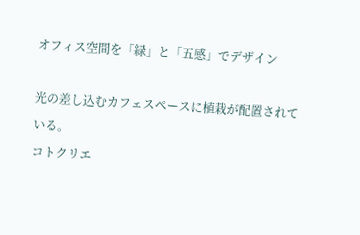オフィス空間を「緑」と「五感」でデザイン

光の差し込むカフェスペースに植栽が配置されている。
コトクリエ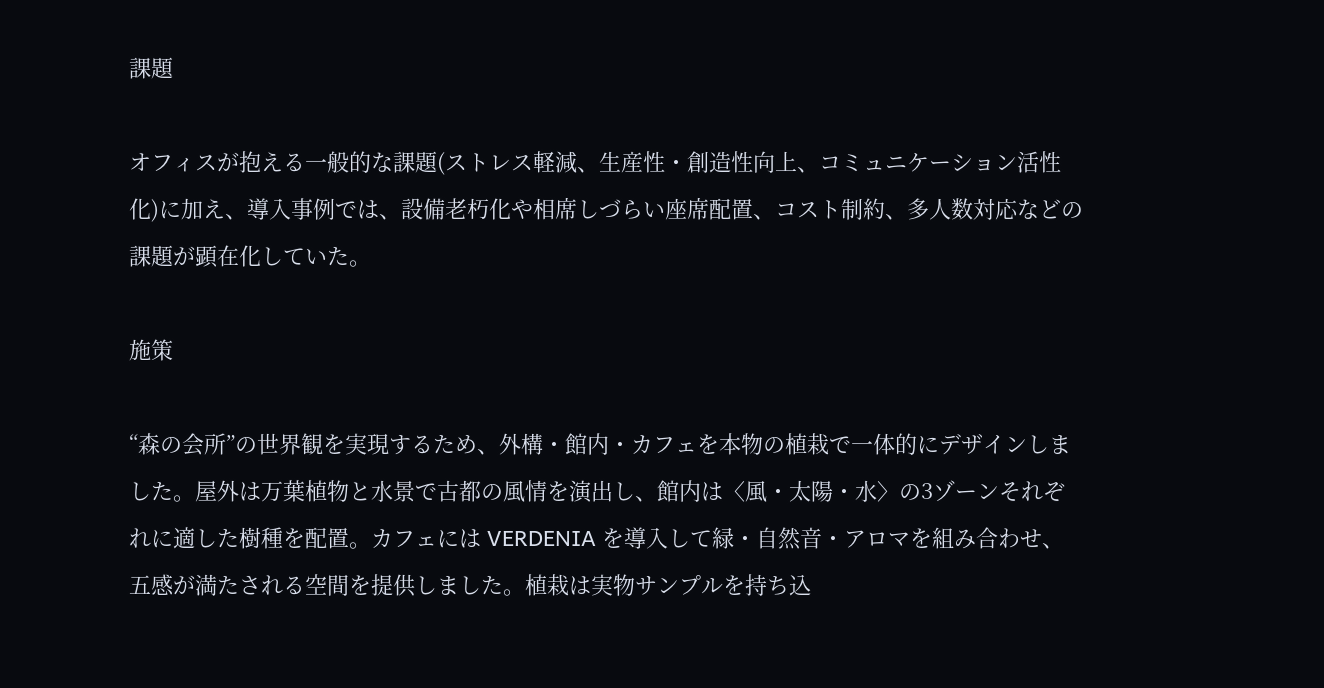課題

オフィスが抱える一般的な課題(ストレス軽減、生産性・創造性向上、コミュニケーション活性化)に加え、導入事例では、設備老朽化や相席しづらい座席配置、コスト制約、多人数対応などの課題が顕在化していた。

施策

“森の会所”の世界観を実現するため、外構・館内・カフェを本物の植栽で一体的にデザインしました。屋外は万葉植物と水景で古都の風情を演出し、館内は〈風・太陽・水〉の3ゾーンそれぞれに適した樹種を配置。カフェには VERDENIA を導入して緑・自然音・アロマを組み合わせ、五感が満たされる空間を提供しました。植栽は実物サンプルを持ち込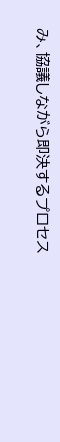み、協議しながら即決するプロセス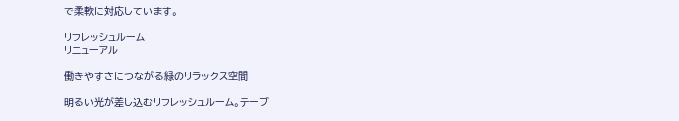で柔軟に対応しています。

リフレッシュルーム
リニューアル

働きやすさにつながる緑のリラックス空間

明るい光が差し込むリフレッシュルーム。テーブ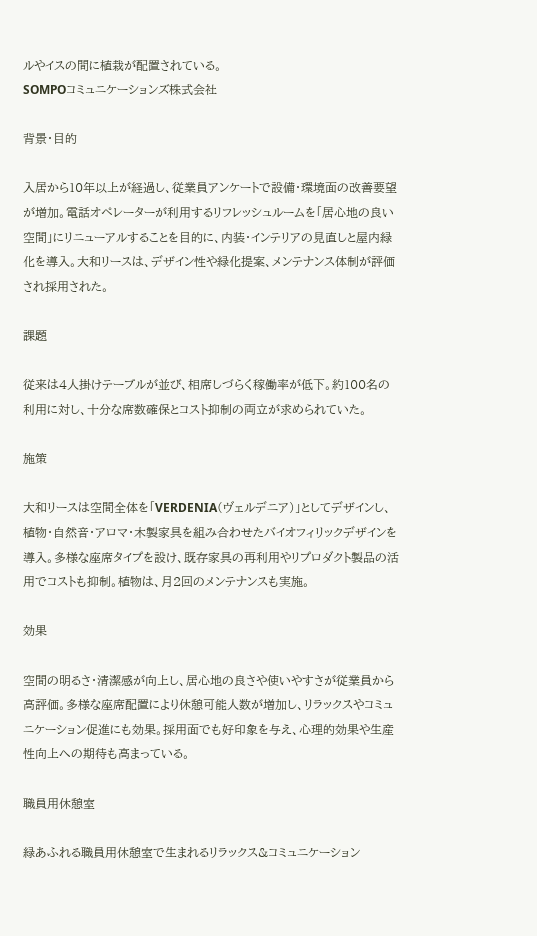ルやイスの間に植栽が配置されている。
SOMPOコミュニケーションズ株式会社

背景・目的

入居から10年以上が経過し、従業員アンケートで設備・環境面の改善要望が増加。電話オペレーターが利用するリフレッシュルームを「居心地の良い空間」にリニューアルすることを目的に、内装・インテリアの見直しと屋内緑化を導入。大和リースは、デザイン性や緑化提案、メンテナンス体制が評価され採用された。

課題

従来は4人掛けテーブルが並び、相席しづらく稼働率が低下。約100名の利用に対し、十分な席数確保とコスト抑制の両立が求められていた。

施策

大和リースは空間全体を「VERDENIA(ヴェルデニア)」としてデザインし、植物・自然音・アロマ・木製家具を組み合わせたバイオフィリックデザインを導入。多様な座席タイプを設け、既存家具の再利用やリプロダクト製品の活用でコストも抑制。植物は、月2回のメンテナンスも実施。

効果

空間の明るさ・清潔感が向上し、居心地の良さや使いやすさが従業員から高評価。多様な座席配置により休憩可能人数が増加し、リラックスやコミュニケーション促進にも効果。採用面でも好印象を与え、心理的効果や生産性向上への期待も高まっている。

職員用休憩室

緑あふれる職員用休憩室で生まれるリラックス&コミュニケーション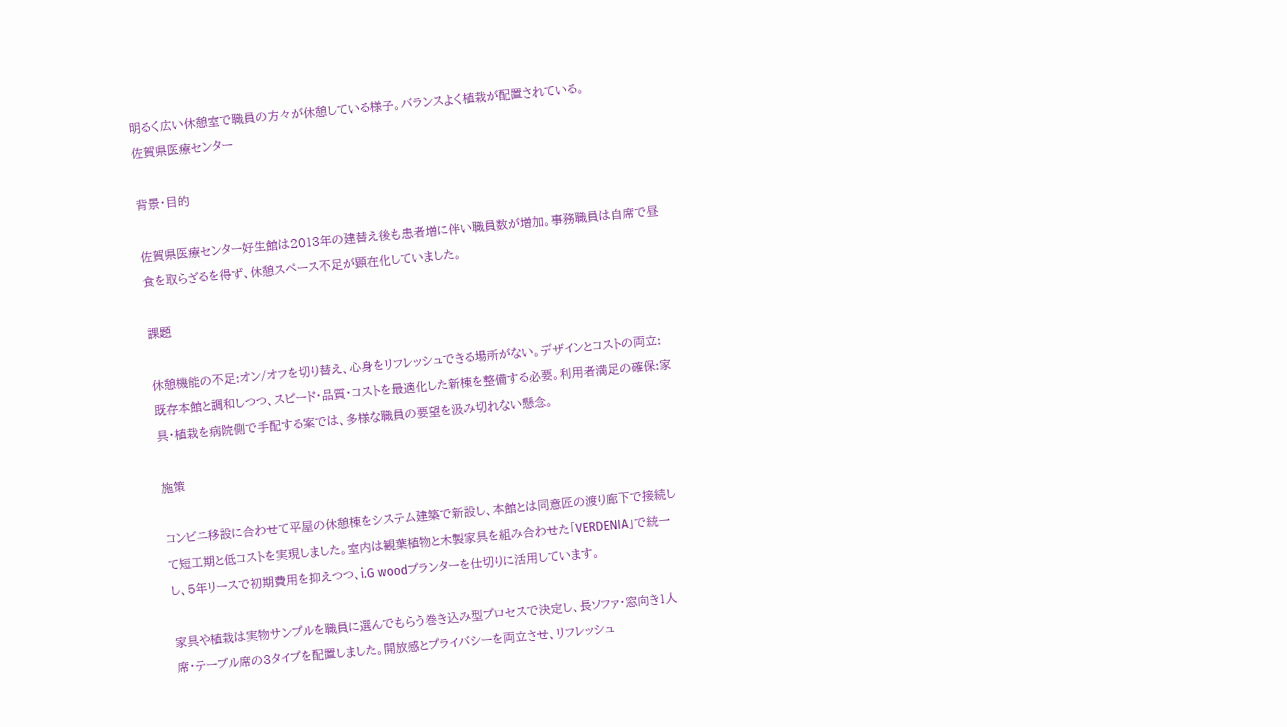明るく広い休憩室で職員の方々が休憩している様子。バランスよく植栽が配置されている。
佐賀県医療センター

背景・目的

佐賀県医療センター好生館は2013年の建替え後も患者増に伴い職員数が増加。事務職員は自席で昼食を取らざるを得ず、休憩スペース不足が顕在化していました。

課題

休憩機能の不足:オン/オフを切り替え、心身をリフレッシュできる場所がない。デザインとコストの両立:既存本館と調和しつつ、スピード・品質・コストを最適化した新棟を整備する必要。利用者満足の確保:家具・植栽を病院側で手配する案では、多様な職員の要望を汲み切れない懸念。

施策

コンビニ移設に合わせて平屋の休憩棟をシステム建築で新設し、本館とは同意匠の渡り廊下で接続して短工期と低コストを実現しました。室内は観葉植物と木製家具を組み合わせた「VERDENIA」で統一し、5年リースで初期費用を抑えつつ、i.G woodプランターを仕切りに活用しています。

家具や植栽は実物サンプルを職員に選んでもらう巻き込み型プロセスで決定し、長ソファ・窓向き1人席・テーブル席の3タイプを配置しました。開放感とプライバシーを両立させ、リフレッシュ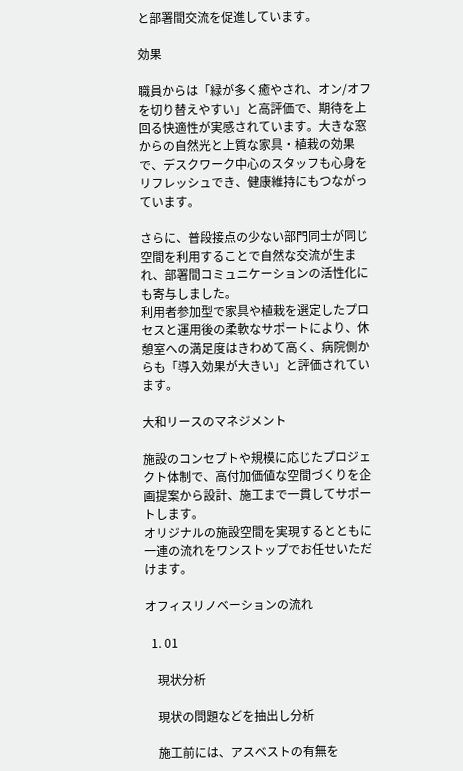と部署間交流を促進しています。

効果

職員からは「緑が多く癒やされ、オン/オフを切り替えやすい」と高評価で、期待を上回る快適性が実感されています。大きな窓からの自然光と上質な家具・植栽の効果で、デスクワーク中心のスタッフも心身をリフレッシュでき、健康維持にもつながっています。

さらに、普段接点の少ない部門同士が同じ空間を利用することで自然な交流が生まれ、部署間コミュニケーションの活性化にも寄与しました。
利用者参加型で家具や植栽を選定したプロセスと運用後の柔軟なサポートにより、休憩室への満足度はきわめて高く、病院側からも「導入効果が大きい」と評価されています。

大和リースのマネジメント

施設のコンセプトや規模に応じたプロジェクト体制で、高付加価値な空間づくりを企画提案から設計、施工まで一貫してサポートします。
オリジナルの施設空間を実現するとともに一連の流れをワンストップでお任せいただけます。

オフィスリノベーションの流れ

  1. 01

    現状分析

    現状の問題などを抽出し分析

    施工前には、アスベストの有無を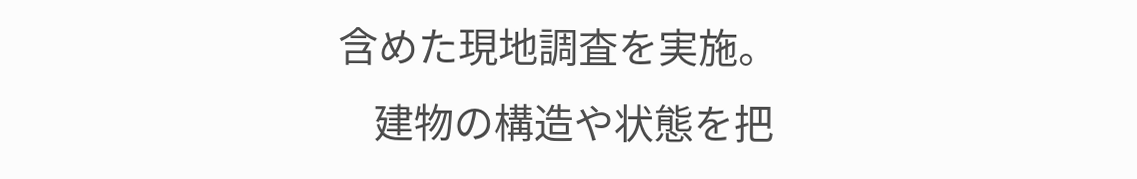含めた現地調査を実施。
    建物の構造や状態を把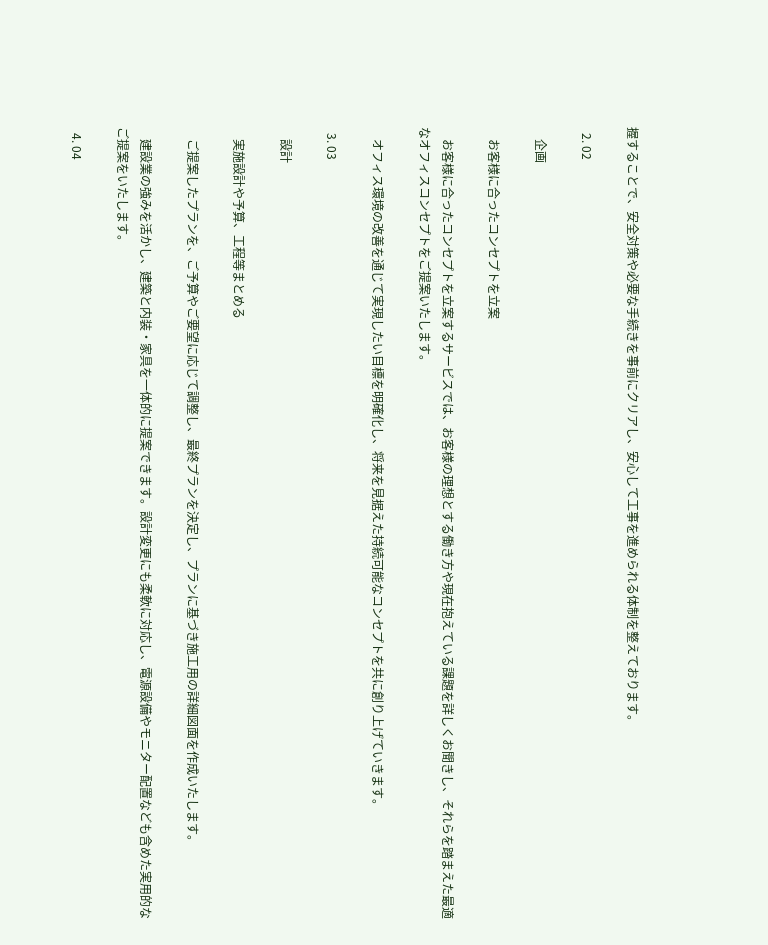握することで、安全対策や必要な手続きを事前にクリアし、安心して工事を進められる体制を整えております。

  2. 02

    企画

    お客様に合ったコンセプトを立案

    お客様に合ったコンセプトを立案するサービスでは、お客様の理想とする働き方や現在抱えている課題を詳しくお聞きし、それらを踏まえた最適なオフィスコンセプトをご提案いたします。

    オフィス環境の改善を通じて実現したい目標を明確化し、将来を見据えた持続可能なコンセプトを共に創り上げていきます。

  3. 03

    設計

    実施設計や予算、工程等まとめる

    ご提案したプランを、ご予算やご要望に応じて調整し、最終プランを決定し、プランに基づき施工用の詳細図面を作成いたします。

    建設業の強みを活かし、建築と内装・家具を一体的に提案できます。設計変更にも柔軟に対応し、電源設備やモニター配置なども含めた実用的なご提案をいたします。

  4. 04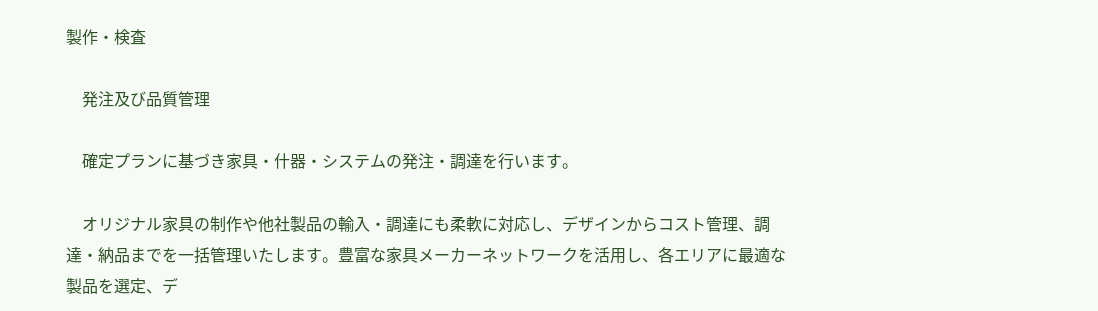製作・検査

    発注及び品質管理

    確定プランに基づき家具・什器・システムの発注・調達を行います。

    オリジナル家具の制作や他社製品の輸入・調達にも柔軟に対応し、デザインからコスト管理、調達・納品までを一括管理いたします。豊富な家具メーカーネットワークを活用し、各エリアに最適な製品を選定、デ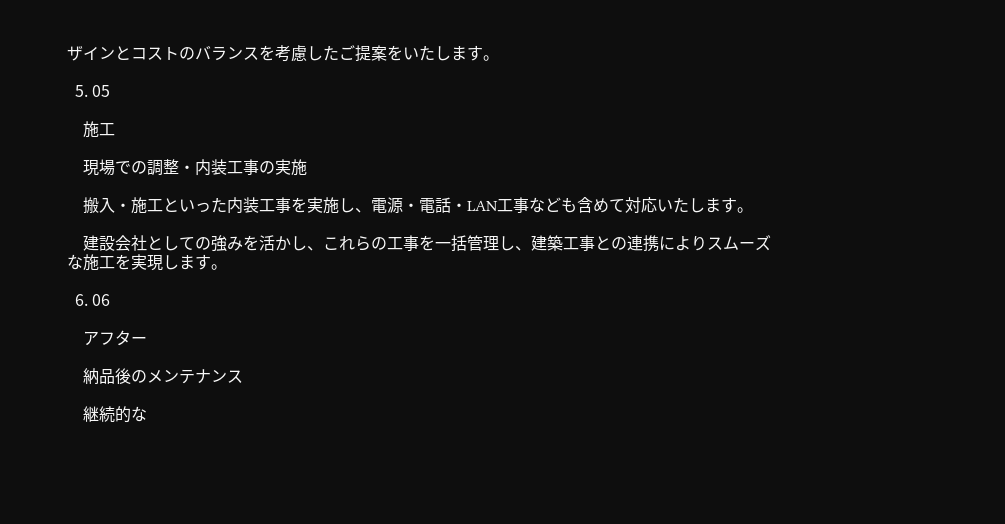ザインとコストのバランスを考慮したご提案をいたします。

  5. 05

    施工

    現場での調整・内装工事の実施

    搬入・施工といった内装工事を実施し、電源・電話・LAN工事なども含めて対応いたします。

    建設会社としての強みを活かし、これらの工事を一括管理し、建築工事との連携によりスムーズな施工を実現します。

  6. 06

    アフター

    納品後のメンテナンス

    継続的な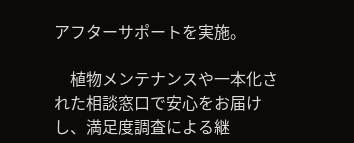アフターサポートを実施。

    植物メンテナンスや一本化された相談窓口で安心をお届けし、満足度調査による継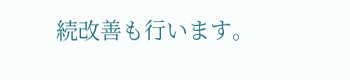続改善も行います。